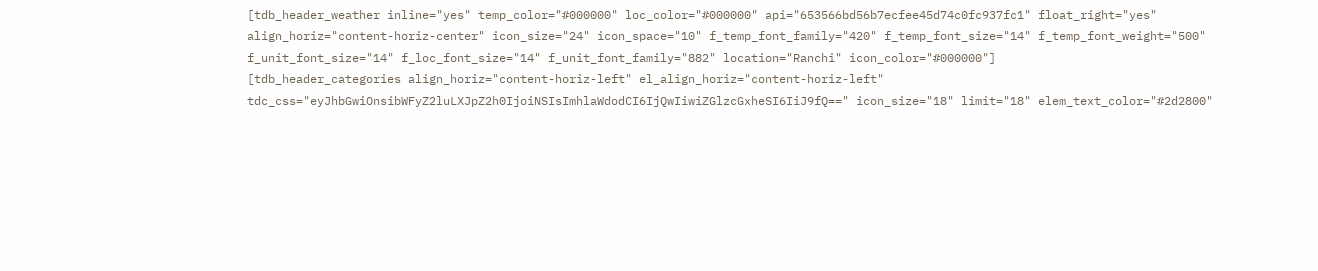[tdb_header_weather inline="yes" temp_color="#000000" loc_color="#000000" api="653566bd56b7ecfee45d74c0fc937fc1" float_right="yes" align_horiz="content-horiz-center" icon_size="24" icon_space="10" f_temp_font_family="420" f_temp_font_size="14" f_temp_font_weight="500" f_unit_font_size="14" f_loc_font_size="14" f_unit_font_family="882" location="Ranchi" icon_color="#000000"]
[tdb_header_categories align_horiz="content-horiz-left" el_align_horiz="content-horiz-left" tdc_css="eyJhbGwiOnsibWFyZ2luLXJpZ2h0IjoiNSIsImhlaWdodCI6IjQwIiwiZGlzcGxheSI6IiJ9fQ==" icon_size="18" limit="18" elem_text_color="#2d2800"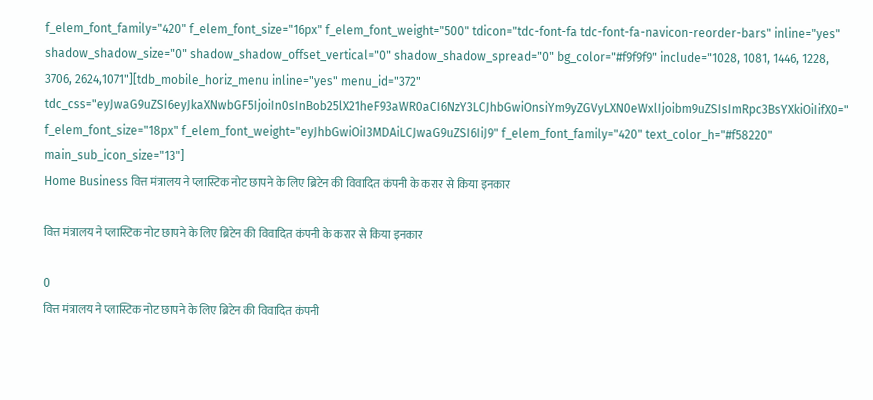f_elem_font_family="420" f_elem_font_size="16px" f_elem_font_weight="500" tdicon="tdc-font-fa tdc-font-fa-navicon-reorder-bars" inline="yes" shadow_shadow_size="0" shadow_shadow_offset_vertical="0" shadow_shadow_spread="0" bg_color="#f9f9f9" include="1028, 1081, 1446, 1228, 3706, 2624,1071"][tdb_mobile_horiz_menu inline="yes" menu_id="372" tdc_css="eyJwaG9uZSI6eyJkaXNwbGF5IjoiIn0sInBob25lX21heF93aWR0aCI6NzY3LCJhbGwiOnsiYm9yZGVyLXN0eWxlIjoibm9uZSIsImRpc3BsYXkiOiIifX0=" f_elem_font_size="18px" f_elem_font_weight="eyJhbGwiOiI3MDAiLCJwaG9uZSI6IiJ9" f_elem_font_family="420" text_color_h="#f58220" main_sub_icon_size="13"]
Home Business वित्त मंत्रालय ने प्लास्टिक नोट छापने के लिए ब्रिटेन की विवादित कंपनी के करार से किया इनकार

वित्त मंत्रालय ने प्लास्टिक नोट छापने के लिए ब्रिटेन की विवादित कंपनी के करार से किया इनकार

0
वित्त मंत्रालय ने प्लास्टिक नोट छापने के लिए ब्रिटेन की विवादित कंपनी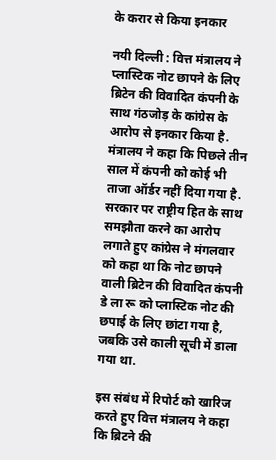के करार से किया इनकार

नयी दिल्ली : वित्त मंत्रालय ने प्लास्टिक नोट छापने के लिए ब्रिटेन की विवादित कंपनी के साथ गंठजोड़ के कांग्रेस के आरोप से इनकार किया है. मंत्रालय ने कहा कि पिछले तीन साल में कंपनी को कोई भी ताजा ऑर्डर नहीं दिया गया है. सरकार पर राष्ट्रीय हित के साथ समझौता करने का आरोप लगाते हुए कांग्रेस ने मंगलवार को कहा था कि नोट छापने वाली ब्रिटेन की विवादित कंपनी डे ला रू को प्लास्टिक नोट की छपाई के लिए छांटा गया है, जबकि उसे काली सूची में डाला गया था.

इस संबंध में रिपोर्ट को खारिज करते हुए वित्त मंत्रालय ने कहा कि ब्रिटने की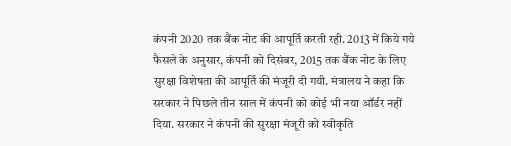कंपनी 2020 तक बैंक नोट की आपूर्ति करती रही. 2013 में किये गये फैसले के अनुसार, कंपनी को दिसंबर, 2015 तक बैंक नोट के लिए सुरक्षा विशेषता की आपूर्ति की मंजूरी दी गयी. मंत्रालय ने कहा कि सरकार ने पिछले तीन साल में कंपनी को कोई भी नया ऑर्डर नहीं दिया. सरकार ने कंपनी की सुरक्षा मंजूरी को स्वीकृति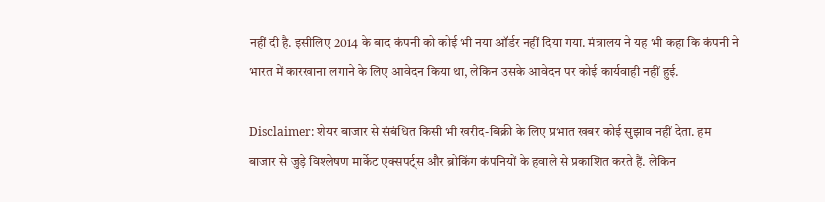नहीं दी है. इसीलिए 2014 के बाद कंपनी को कोई भी नया ऑर्डर नहीं दिया गया. मंत्रालय ने यह भी कहा कि कंपनी ने भारत में कारखाना लगाने के लिए आवेदन किया था, लेकिन उसके आवेदन पर कोई कार्यवाही नहीं हुई.

Disclaimer: शेयर बाजार से संबंधित किसी भी खरीद-बिक्री के लिए प्रभात खबर कोई सुझाव नहीं देता. हम बाजार से जुड़े विश्लेषण मार्केट एक्सपर्ट्स और ब्रोकिंग कंपनियों के हवाले से प्रकाशित करते हैं. लेकिन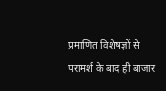प्रमाणित विशेषज्ञों से परामर्श के बाद ही बाजार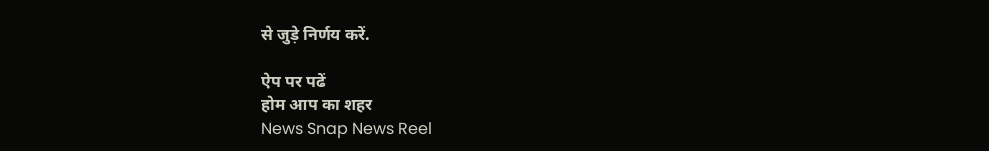से जुड़े निर्णय करें.

ऐप पर पढें
होम आप का शहर
News Snap News Reel